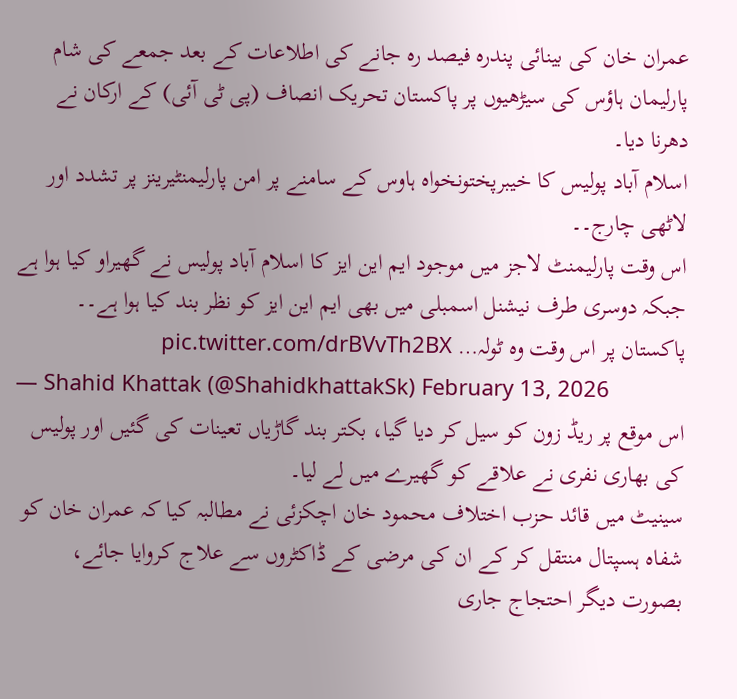عمران خان کی بینائی پندرہ فیصد رہ جانے کی اطلاعات کے بعد جمعے کی شام پارلیمان ہاؤس کی سیڑھیوں پر پاکستان تحریک انصاف (پی ٹی آئی) کے ارکان نے دھرنا دیا۔
اسلام آباد پولیس کا خیبرپختونخواہ ہاوس کے سامنے پر امن پارلیمنٹیرینز پر تشدد اور لاٹھی چارج۔۔
اس وقت پارلیمنٹ لاجز میں موجود ایم این ایز کا اسلام آباد پولیس نے گھیراو کیا ہوا ہے جبکہ دوسری طرف نیشنل اسمبلی میں بھی ایم این ایز کو نظر بند کیا ہوا ہے۔۔
پاکستان پر اس وقت وہ ٹولہ… pic.twitter.com/drBVvTh2BX
— Shahid Khattak (@ShahidkhattakSk) February 13, 2026
اس موقع پر ریڈ زون کو سیل کر دیا گیا، بکتر بند گاڑیاں تعینات کی گئیں اور پولیس کی بھاری نفری نے علاقے کو گھیرے میں لے لیا۔
سینیٹ میں قائد حزب اختلاف محمود خان اچکزئی نے مطالبہ کیا کہ عمران خان کو شفاہ ہسپتال منتقل کر کے ان کی مرضی کے ڈاکٹروں سے علاج کروایا جائے، بصورت دیگر احتجاج جاری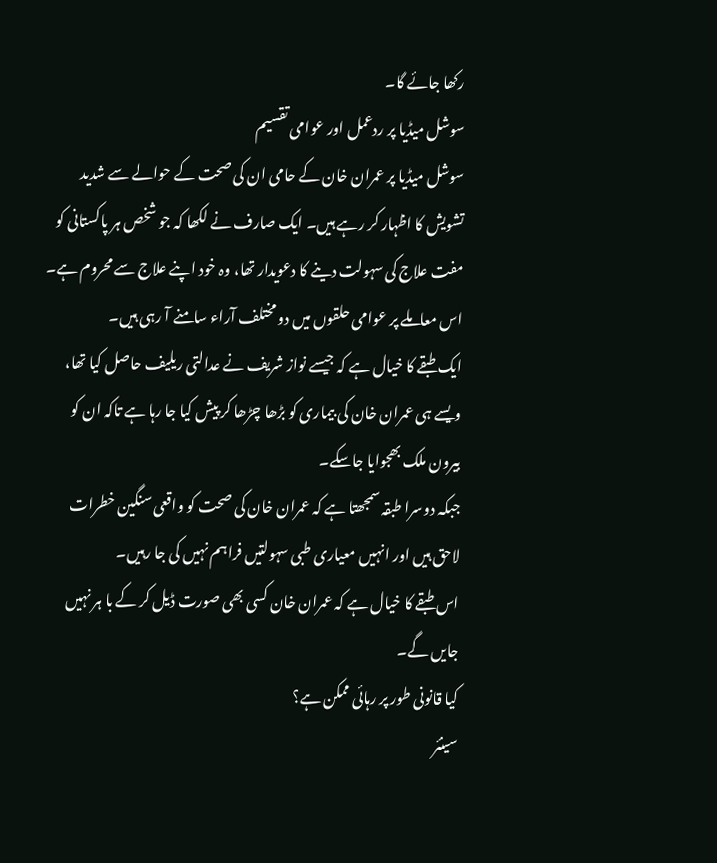رکھا جائے گا۔
سوشل میڈیا پر ردعمل اور عوامی تقسیم
سوشل میڈیا پر عمران خان کے حامی ان کی صحت کے حوالے سے شدید تشویش کا اظہار کر رہے ہیں۔ ایک صارف نے لکھا کہ جو شخص ہر پاکستانی کو مفت علاج کی سہولت دینے کا دعویدار تھا، وہ خود اپنے علاج سے محروم ہے۔
اس معاملے پر عوامی حلقوں میں دو مختلف آراء سامنے آ رہی ہیں۔
ایک طبقے کا خیال ہے کہ جیسے نواز شریف نے عدالتی ریلیف حاصل کیا تھا، ویسے ہی عمران خان کی بیماری کو بڑھا چڑھا کر پیش کیا جا رہا ہے تاکہ ان کو بیرون ملک بھجوایا جاسکے۔
جبکہ دوسرا طبقہ سمجھتا ہے کہ عمران خان کی صحت کو واقعی سنگین خطرات لاحق ہیں اور انہیں معیاری طبی سہولتیں فراہم نہیں کی جا رہیں۔
اس طبقے کا خیال ہے کہ عمران خان کسی بھی صورت ڈیل کر کے با ہر نہیں جایں گے۔
کیا قانونی طور پر رہائی ممکن ہے؟
سینئر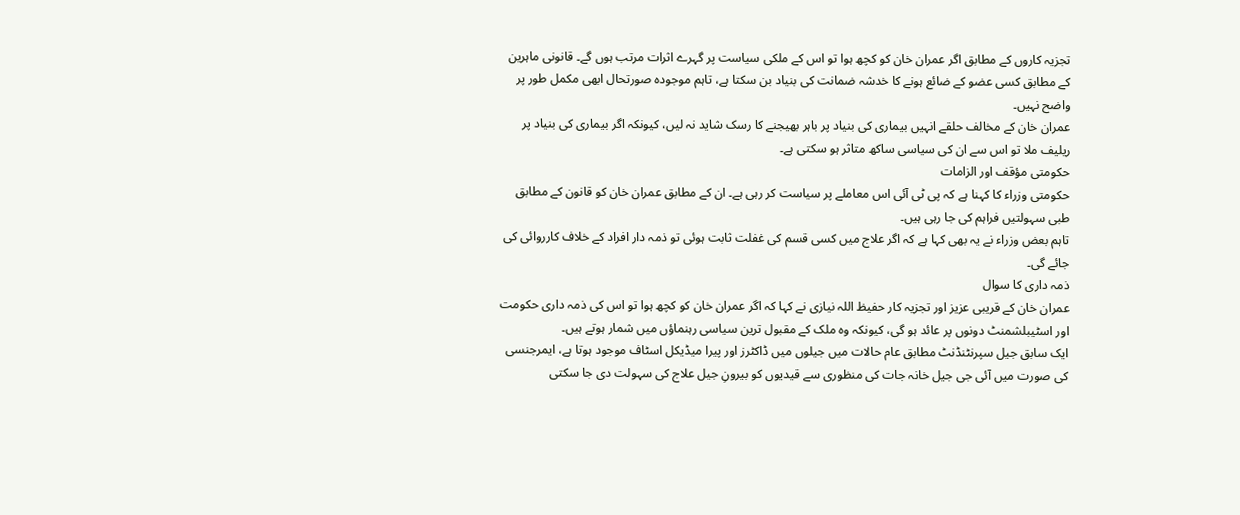تجزیہ کاروں کے مطابق اگر عمران خان کو کچھ ہوا تو اس کے ملکی سیاست پر گہرے اثرات مرتب ہوں گے۔ قانونی ماہرین کے مطابق کسی عضو کے ضائع ہونے کا خدشہ ضمانت کی بنیاد بن سکتا ہے، تاہم موجودہ صورتحال ابھی مکمل طور پر واضح نہیں۔
عمران خان کے مخالف حلقے انہیں بیماری کی بنیاد پر باہر بھیجنے کا رسک شاید نہ لیں، کیونکہ اگر بیماری کی بنیاد پر ریلیف ملا تو اس سے ان کی سیاسی ساکھ متاثر ہو سکتی ہے۔
حکومتی مؤقف اور الزامات
حکومتی وزراء کا کہنا ہے کہ پی ٹی آئی اس معاملے پر سیاست کر رہی ہے۔ ان کے مطابق عمران خان کو قانون کے مطابق طبی سہولتیں فراہم کی جا رہی ہیں۔
تاہم بعض وزراء نے یہ بھی کہا ہے کہ اگر علاج میں کسی قسم کی غفلت ثابت ہوئی تو ذمہ دار افراد کے خلاف کارروائی کی جائے گی۔
ذمہ داری کا سوال
عمران خان کے قریبی عزیز اور تجزیہ کار حفیظ اللہ نیازی نے کہا کہ اگر عمران خان کو کچھ ہوا تو اس کی ذمہ داری حکومت اور اسٹیبلشمنٹ دونوں پر عائد ہو گی، کیونکہ وہ ملک کے مقبول ترین سیاسی رہنماؤں میں شمار ہوتے ہیں۔
ایک سابق جیل سپرنٹنڈنٹ مطابق عام حالات میں جیلوں میں ڈاکٹرز اور پیرا میڈیکل اسٹاف موجود ہوتا ہے، ایمرجنسی کی صورت میں آئی جی جیل خانہ جات کی منظوری سے قیدیوں کو بیرونِ جیل علاج کی سہولت دی جا سکتی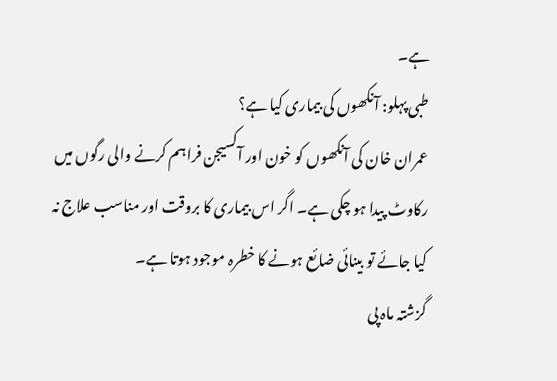ہے۔
طبی پہلو: آنکھوں کی بیماری کیا ہے؟
عمران خان کی آنکھوں کو خون اور آکسیجن فراہم کرنے والی رگوں میں رکاوٹ پیدا ہو چکی ہے۔ اگر اس بیماری کا بروقت اور مناسب علاج نہ کیا جائے تو بینائی ضائع ہونے کا خطرہ موجود ہوتا ہے۔
گزشتہ ماہ پی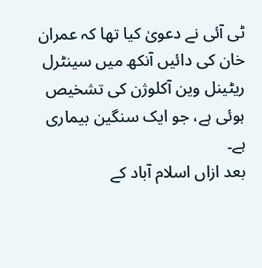ٹی آئی نے دعویٰ کیا تھا کہ عمران خان کی دائیں آنکھ میں سینٹرل ریٹینل وین آکلوژن کی تشخیص ہوئی ہے، جو ایک سنگین بیماری ہے۔
بعد ازاں اسلام آباد کے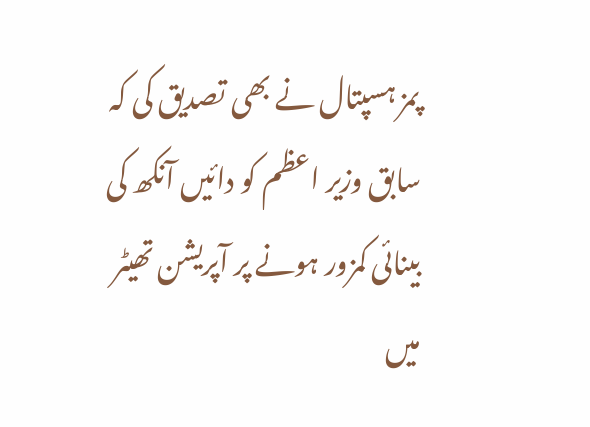پمز ہسپتال نے بھی تصدیق کی کہ سابق وزیر اعظم کو دائیں آنکھ کی بینائی کمزور ہونے پر آپریشن تھیٹر میں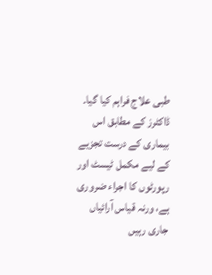طبی علاج فراہم کیا گیا۔
ڈاکٹرز کے مطابق اس بیماری کے درست تجزیے کے لیے مکمل ٹیسٹ اور رپورٹوں کا اجراء ضروری ہے، ورنہ قیاس آرائیاں جاری رہیں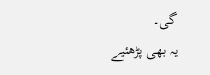گی۔
یہ بھی پڑھئیے